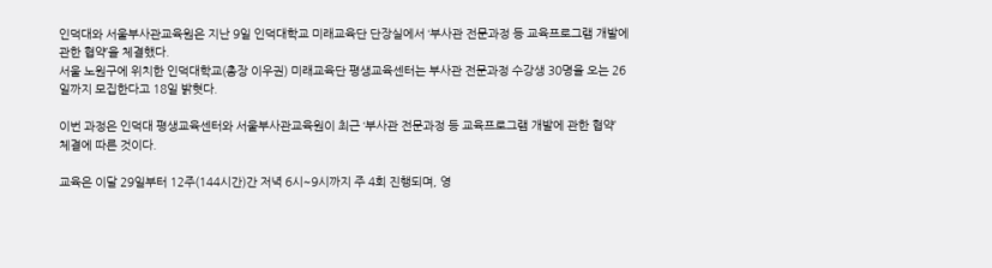인덕대와 서울부사관교육원은 지난 9일 인덕대학교 미래교육단 단장실에서 ‘부사관 전문과정 등 교육프로그램 개발에 관한 협약’을 체결했다.
서울 노원구에 위치한 인덕대학교(총장 이우권) 미래교육단 평생교육센터는 부사관 전문과정 수강생 30명을 오는 26일까지 모집한다고 18일 밝혓다.

이번 과정은 인덕대 평생교육센터와 서울부사관교육원이 최근 ‘부사관 전문과정 등 교육프로그램 개발에 관한 협약’ 체결에 따른 것이다.

교육은 이달 29일부터 12주(144시간)간 저녁 6시~9시까지 주 4회 진행되며, 영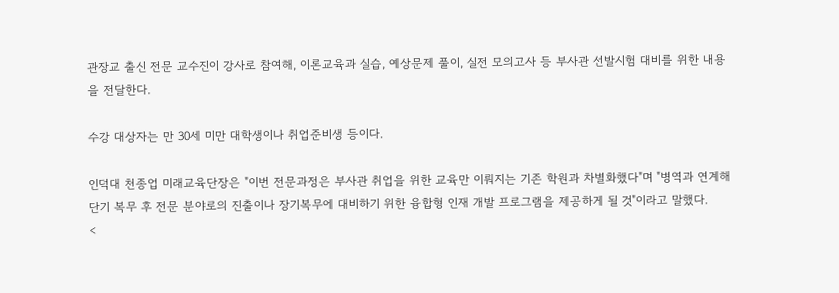관장교 출신 전문 교수진이 강사로 참여해, 이론교육과 실습, 예상문제 풀이, 실전 모의고사 등 부사관 선발시험 대비를 위한 내용을 전달한다.

수강 대상자는 만 30세 미만 대학생이나 취업준비생 등이다.

인덕대 천종업 미래교육단장은 "이번 전문과정은 부사관 취업을 위한 교육만 이뤄지는 기존 학원과 차별화했다"며 "병역과 연계해 단기 복무 후 전문 분야로의 진출이나 장기복무에 대비하기 위한 융합형 인재 개발 프로그램을 제공하게 될 것"이라고 말했다.
<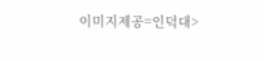이미지제공=인덕대>